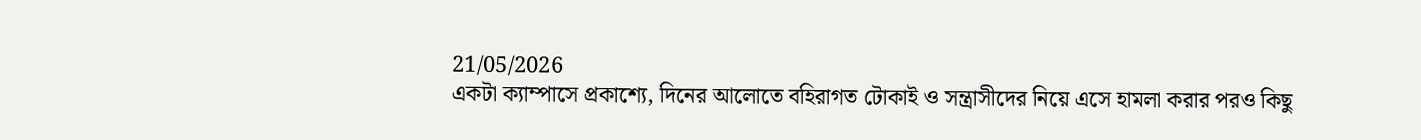21/05/2026
একটা ক্যাম্পাসে প্রকাশ্যে, দিনের আলোতে বহিরাগত টোকাই ও সন্ত্রাসীদের নিয়ে এসে হামলা করার পরও কিছু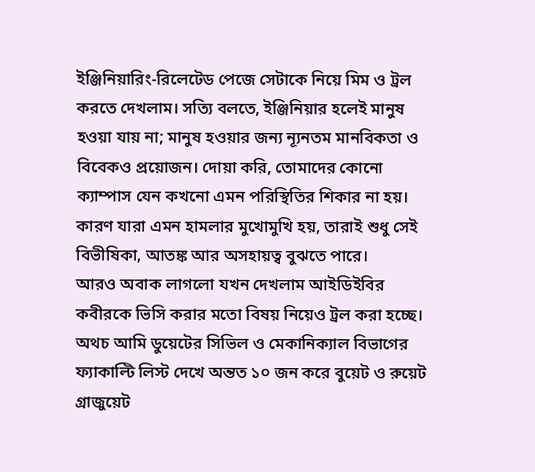ইঞ্জিনিয়ারিং-রিলেটেড পেজে সেটাকে নিয়ে মিম ও ট্রল করতে দেখলাম। সত্যি বলতে, ইঞ্জিনিয়ার হলেই মানুষ হওয়া যায় না; মানুষ হওয়ার জন্য ন্যূনতম মানবিকতা ও বিবেকও প্রয়োজন। দোয়া করি, তোমাদের কোনো ক্যাম্পাস যেন কখনো এমন পরিস্থিতির শিকার না হয়। কারণ যারা এমন হামলার মুখোমুখি হয়, তারাই শুধু সেই বিভীষিকা, আতঙ্ক আর অসহায়ত্ব বুঝতে পারে।
আরও অবাক লাগলো যখন দেখলাম আইডিইবির কবীরকে ভিসি করার মতো বিষয় নিয়েও ট্রল করা হচ্ছে। অথচ আমি ডুয়েটের সিভিল ও মেকানিক্যাল বিভাগের ফ্যাকাল্টি লিস্ট দেখে অন্তত ১০ জন করে বুয়েট ও রুয়েট গ্রাজুয়েট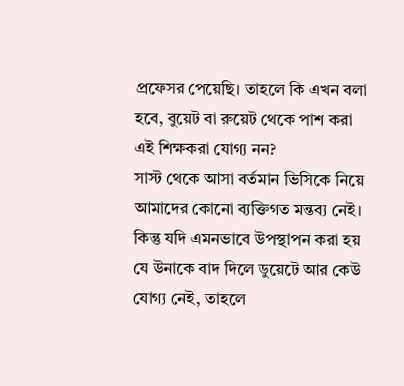প্রফেসর পেয়েছি। তাহলে কি এখন বলা হবে, বুয়েট বা রুয়েট থেকে পাশ করা এই শিক্ষকরা যোগ্য নন?
সাস্ট থেকে আসা বর্তমান ভিসিকে নিয়ে আমাদের কোনো ব্যক্তিগত মন্তব্য নেই। কিন্তু যদি এমনভাবে উপস্থাপন করা হয় যে উনাকে বাদ দিলে ডুয়েটে আর কেউ যোগ্য নেই, তাহলে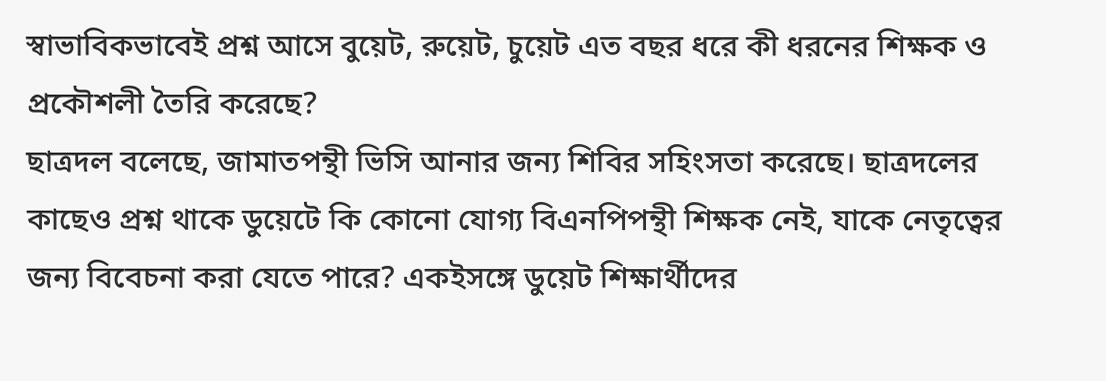স্বাভাবিকভাবেই প্রশ্ন আসে বুয়েট, রুয়েট, চুয়েট এত বছর ধরে কী ধরনের শিক্ষক ও প্রকৌশলী তৈরি করেছে?
ছাত্রদল বলেছে, জামাতপন্থী ভিসি আনার জন্য শিবির সহিংসতা করেছে। ছাত্রদলের কাছেও প্রশ্ন থাকে ডুয়েটে কি কোনো যোগ্য বিএনপিপন্থী শিক্ষক নেই, যাকে নেতৃত্বের জন্য বিবেচনা করা যেতে পারে? একইসঙ্গে ডুয়েট শিক্ষার্থীদের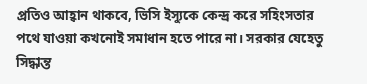প্রতিও আহ্বান থাকবে, ভিসি ইস্যুকে কেন্দ্র করে সহিংসতার পথে যাওয়া কখনোই সমাধান হতে পারে না। সরকার যেহেতু সিদ্ধান্ত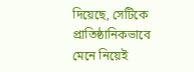দিয়েছে, সেটিকে প্রাতিষ্ঠানিকভাবে মেনে নিয়েই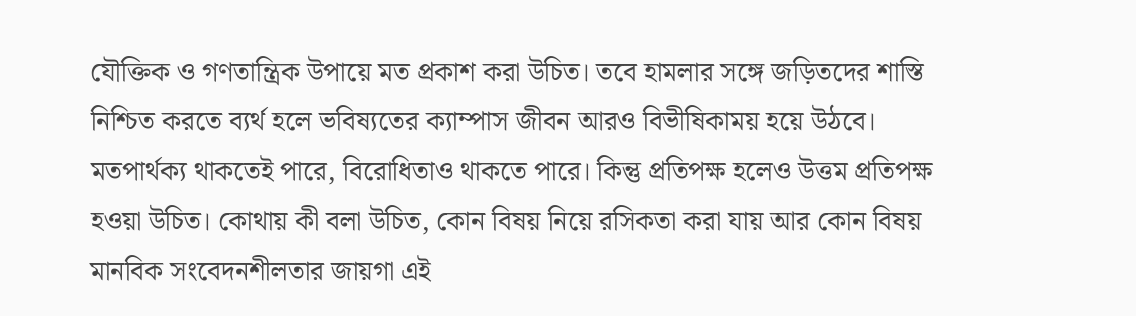যৌক্তিক ও গণতান্ত্রিক উপায়ে মত প্রকাশ করা উচিত। তবে হামলার সঙ্গে জড়িতদের শাস্তি নিশ্চিত করতে ব্যর্থ হলে ভবিষ্যতের ক্যাম্পাস জীবন আরও বিভীষিকাময় হয়ে উঠবে।
মতপার্থক্য থাকতেই পারে, বিরোধিতাও থাকতে পারে। কিন্তু প্রতিপক্ষ হলেও উত্তম প্রতিপক্ষ হওয়া উচিত। কোথায় কী বলা উচিত, কোন বিষয় নিয়ে রসিকতা করা যায় আর কোন বিষয় মানবিক সংবেদনশীলতার জায়গা এই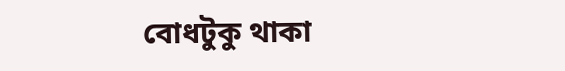বোধটুকু থাকা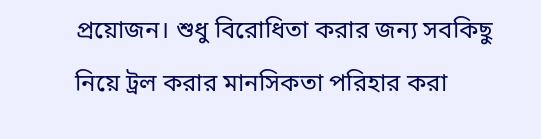প্রয়োজন। শুধু বিরোধিতা করার জন্য সবকিছু নিয়ে ট্রল করার মানসিকতা পরিহার করা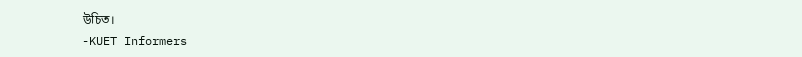উচিত।
-KUET Informers